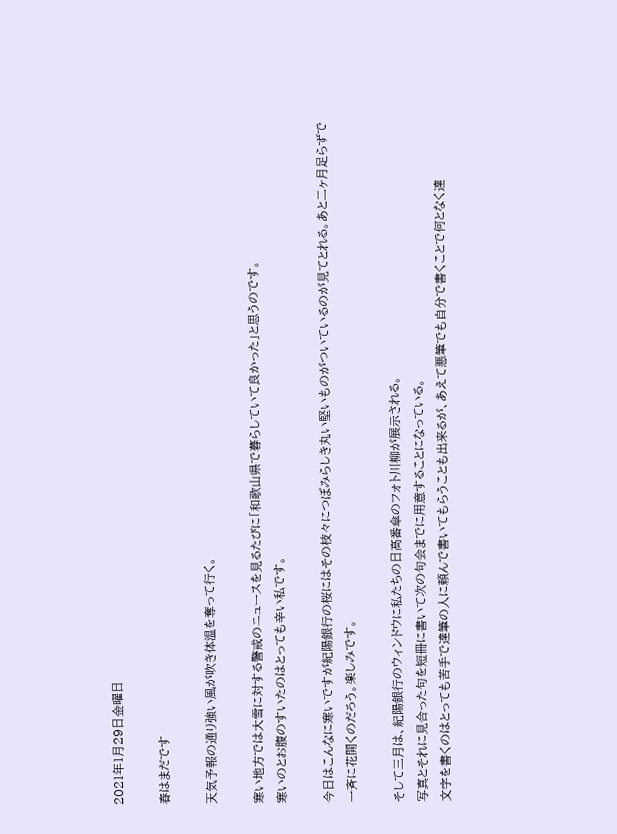2021年1月29日金曜日

春はまだです

天気予報の通り強い風が吹き体温を奪って行く。

寒い地方では大雪に対する警戒のニュースを見るたびに「和歌山県で暮らしていて良かった」と思うのです。
寒いのとお腹のすいたのはとっても辛い私です。

今日はこんなに寒いですが紀陽銀行の桜にはその枝々につぼみらしき丸い堅いものがついているのが見てとれる。あと二ヶ月足らずで一斉に花開くのだろう。楽しみです。

そして三月は、紀陽銀行のウィンドウに私たちの日高番傘のフォト川柳が展示される。
写真とそれに見合った句を短冊に書いて次の句会までに用意することになっている。
文字を書くのはとっても苦手で達筆の人に頼んで書いてもらうことも出来るが、あえて悪筆でも自分で書くことで何となく達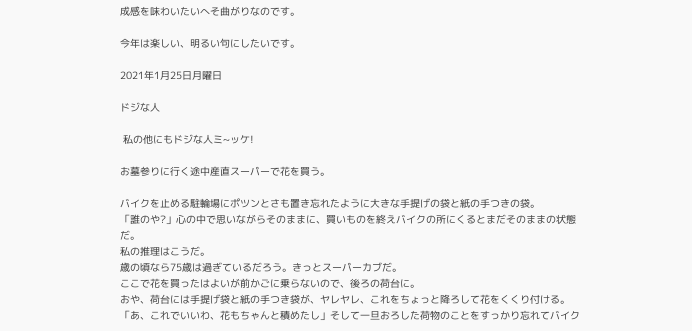成感を味わいたいへそ曲がりなのです。

今年は楽しい、明るい句にしたいです。

2021年1月25日月曜日

ドジな人

 私の他にもドジな人ミ~ッケ!

お墓参りに行く途中産直スーパーで花を買う。

バイクを止める駐輪場にポツンとさも置き忘れたように大きな手提げの袋と紙の手つきの袋。
「誰のや?」心の中で思いながらそのままに、買いものを終えバイクの所にくるとまだそのままの状態だ。
私の推理はこうだ。
歳の頃なら75歳は過ぎているだろう。きっとスーパーカブだ。
ここで花を買ったはよいが前かごに乗らないので、後ろの荷台に。
おや、荷台には手提げ袋と紙の手つき袋が、ヤレヤレ、これをちょっと降ろして花をくくり付ける。「あ、これでいいわ、花もちゃんと積めたし」そして一旦おろした荷物のことをすっかり忘れてバイク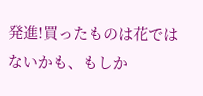発進!買ったものは花ではないかも、もしか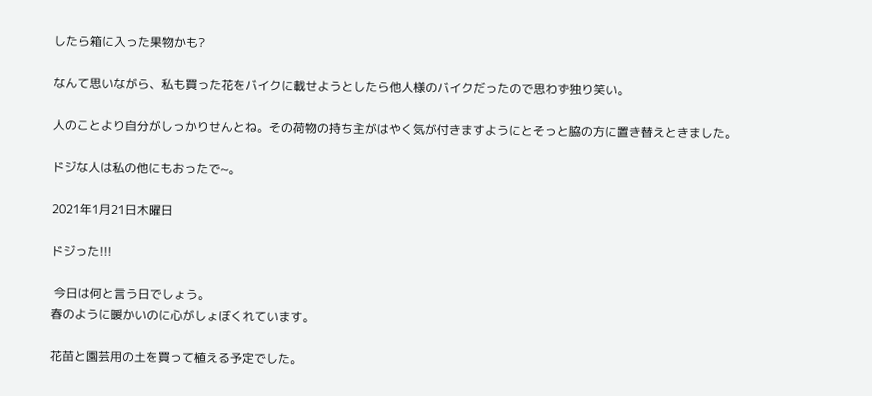したら箱に入った果物かも?

なんて思いながら、私も買った花をバイクに載せようとしたら他人様のバイクだったので思わず独り笑い。

人のことより自分がしっかりせんとね。その荷物の持ち主がはやく気が付きますようにとそっと脇の方に置き替えときました。

ドジな人は私の他にもおったで~。

2021年1月21日木曜日

ドジった!!!

 今日は何と言う日でしょう。
春のように暖かいのに心がしょぼくれています。

花苗と園芸用の土を買って植える予定でした。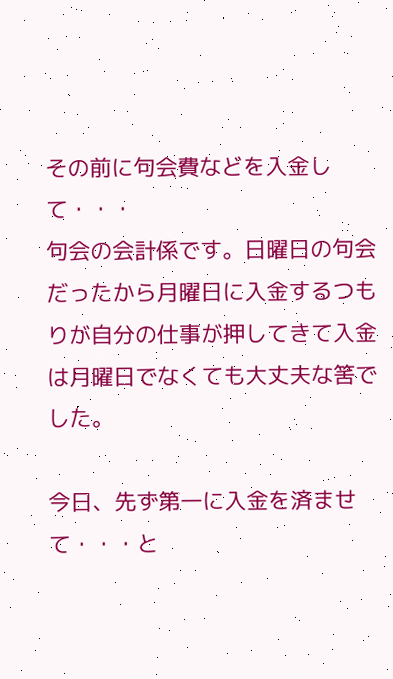その前に句会費などを入金して・・・
句会の会計係です。日曜日の句会だったから月曜日に入金するつもりが自分の仕事が押してきて入金は月曜日でなくても大丈夫な筈でした。

今日、先ず第一に入金を済ませて・・・と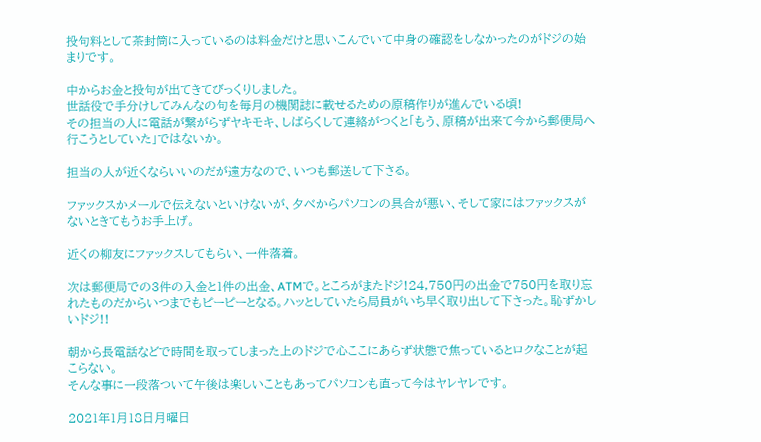投句料として茶封筒に入っているのは料金だけと思いこんでいて中身の確認をしなかったのがドジの始まりです。

中からお金と投句が出てきてびっくりしました。
世話役で手分けしてみんなの句を毎月の機関誌に載せるための原稿作りが進んでいる頃!
その担当の人に電話が繋がらずヤキモキ、しばらくして連絡がつくと「もう、原稿が出来て今から郵便局へ行こうとしていた」ではないか。

担当の人が近くならいいのだが遠方なので、いつも郵送して下さる。

ファックスかメールで伝えないといけないが、夕べからパソコンの具合が悪い、そして家にはファックスがないときてもうお手上げ。

近くの柳友にファックスしてもらい、一件落着。

次は郵便局での3件の入金と1件の出金、ATMで。ところがまたドジ!24,750円の出金で750円を取り忘れたものだからいつまでもピーピーとなる。ハッとしていたら局員がいち早く取り出して下さった。恥ずかしいドジ!!

朝から長電話などで時間を取ってしまった上のドジで心ここにあらず状態で焦っているとロクなことが起こらない。
そんな事に一段落ついて午後は楽しいこともあってパソコンも直って今はヤレヤレです。

2021年1月18日月曜日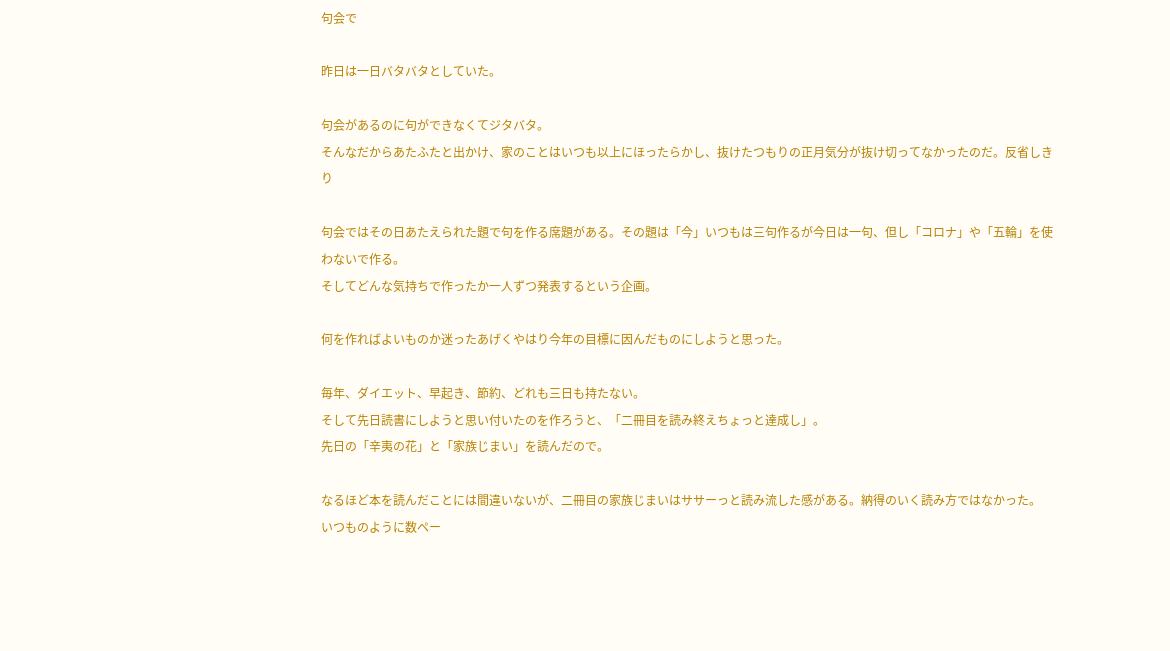句会で

昨日は一日バタバタとしていた。

句会があるのに句ができなくてジタバタ。
そんなだからあたふたと出かけ、家のことはいつも以上にほったらかし、抜けたつもりの正月気分が抜け切ってなかったのだ。反省しきり

句会ではその日あたえられた題で句を作る席題がある。その題は「今」いつもは三句作るが今日は一句、但し「コロナ」や「五輪」を使わないで作る。
そしてどんな気持ちで作ったか一人ずつ発表するという企画。

何を作ればよいものか迷ったあげくやはり今年の目標に因んだものにしようと思った。

毎年、ダイエット、早起き、節約、どれも三日も持たない。
そして先日読書にしようと思い付いたのを作ろうと、「二冊目を読み終えちょっと達成し」。
先日の「辛夷の花」と「家族じまい」を読んだので。

なるほど本を読んだことには間違いないが、二冊目の家族じまいはササーっと読み流した感がある。納得のいく読み方ではなかった。
いつものように数ペー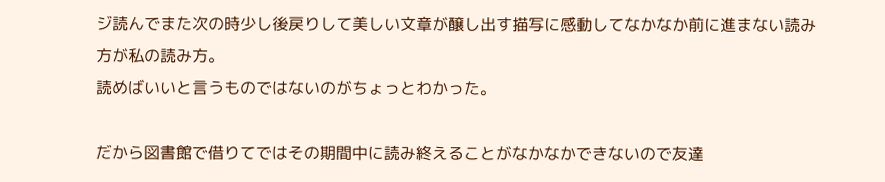ジ読んでまた次の時少し後戻りして美しい文章が醸し出す描写に感動してなかなか前に進まない読み方が私の読み方。
読めばいいと言うものではないのがちょっとわかった。

だから図書館で借りてではその期間中に読み終えることがなかなかできないので友達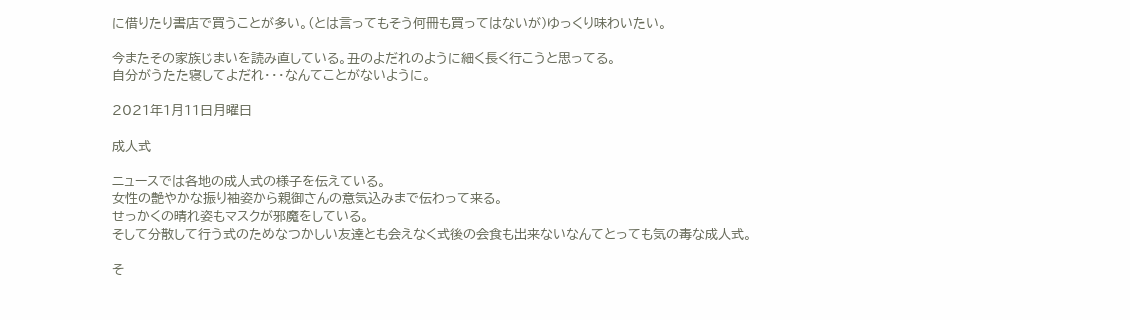に借りたり書店で買うことが多い。(とは言ってもそう何冊も買ってはないが)ゆっくり味わいたい。

今またその家族じまいを読み直している。丑のよだれのように細く長く行こうと思ってる。
自分がうたた寝してよだれ・・・なんてことがないように。

2021年1月11日月曜日

成人式

ニュースでは各地の成人式の様子を伝えている。
女性の艶やかな振り袖姿から親御さんの意気込みまで伝わって来る。
せっかくの晴れ姿もマスクが邪魔をしている。
そして分散して行う式のためなつかしい友達とも会えなく式後の会食も出来ないなんてとっても気の毒な成人式。

そ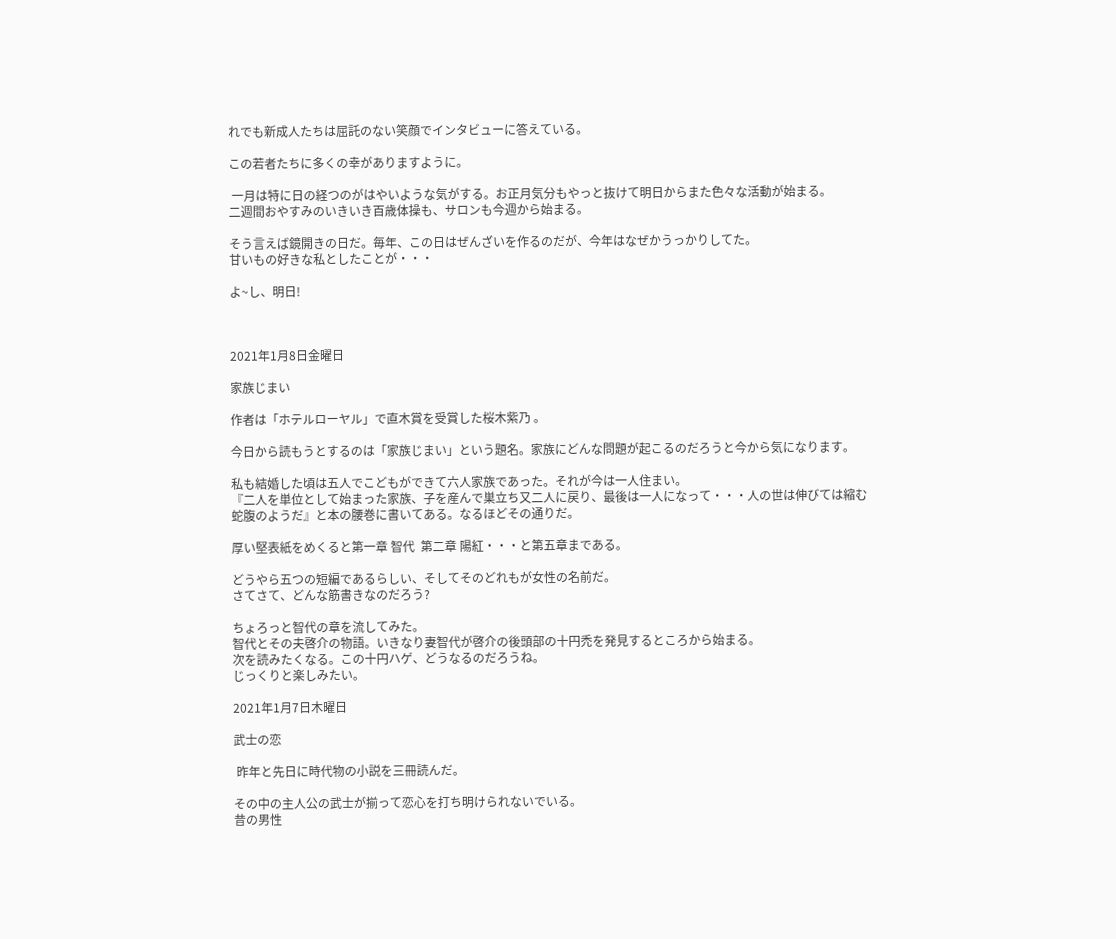れでも新成人たちは屈託のない笑顔でインタビューに答えている。

この若者たちに多くの幸がありますように。

 一月は特に日の経つのがはやいような気がする。お正月気分もやっと抜けて明日からまた色々な活動が始まる。
二週間おやすみのいきいき百歳体操も、サロンも今週から始まる。

そう言えば鏡開きの日だ。毎年、この日はぜんざいを作るのだが、今年はなぜかうっかりしてた。
甘いもの好きな私としたことが・・・

よ~し、明日!



2021年1月8日金曜日

家族じまい

作者は「ホテルローヤル」で直木賞を受賞した桜木紫乃 。

今日から読もうとするのは「家族じまい」という題名。家族にどんな問題が起こるのだろうと今から気になります。

私も結婚した頃は五人でこどもができて六人家族であった。それが今は一人住まい。
『二人を単位として始まった家族、子を産んで巣立ち又二人に戻り、最後は一人になって・・・人の世は伸びては縮む蛇腹のようだ』と本の腰巻に書いてある。なるほどその通りだ。

厚い堅表紙をめくると第一章 智代  第二章 陽紅・・・と第五章まである。

どうやら五つの短編であるらしい、そしてそのどれもが女性の名前だ。
さてさて、どんな筋書きなのだろう?

ちょろっと智代の章を流してみた。
智代とその夫啓介の物語。いきなり妻智代が啓介の後頭部の十円禿を発見するところから始まる。
次を読みたくなる。この十円ハゲ、どうなるのだろうね。
じっくりと楽しみたい。

2021年1月7日木曜日

武士の恋

 昨年と先日に時代物の小説を三冊読んだ。

その中の主人公の武士が揃って恋心を打ち明けられないでいる。
昔の男性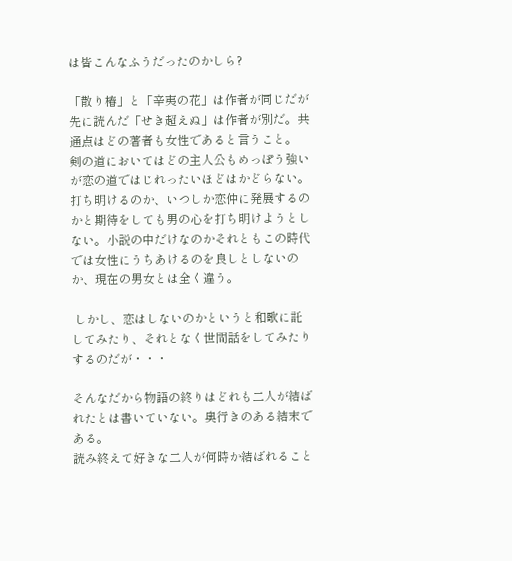は皆こんなふうだったのかしら?

「散り椿」と「辛夷の花」は作者が同じだが先に読んだ「せき超えぬ」は作者が別だ。共通点はどの著者も女性であると言うこと。
剣の道においてはどの主人公もめっぽう強いが恋の道ではじれったいほどはかどらない。
打ち明けるのか、いつしか恋仲に発展するのかと期待をしても男の心を打ち明けようとしない。小説の中だけなのかそれともこの時代では女性にうちあけるのを良しとしないのか、現在の男女とは全く違う。

 しかし、恋はしないのかというと和歌に託してみたり、それとなく世間話をしてみたりするのだが・・・

そんなだから物語の終りはどれも二人が結ばれたとは書いていない。奥行きのある結末である。
読み終えて好きな二人が何時か結ばれること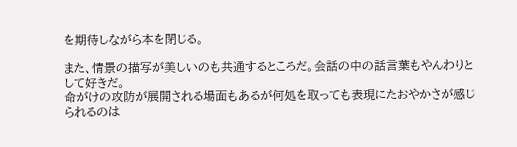を期待しながら本を閉じる。

また、情景の描写が美しいのも共通するところだ。会話の中の話言葉もやんわりとして好きだ。
命がけの攻防が展開される場面もあるが何処を取っても表現にたおやかさが感じられるのは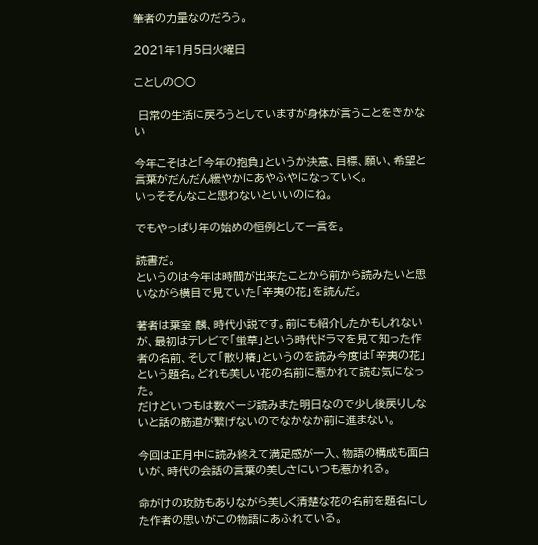筆者の力量なのだろう。

2021年1月5日火曜日

ことしの○○

 日常の生活に戻ろうとしていますが身体が言うことをきかない

今年こそはと「今年の抱負」というか決意、目標、願い、希望と言葉がだんだん緩やかにあやふやになっていく。
いっそそんなこと思わないといいのにね。

でもやっぱり年の始めの恒例として一言を。

読書だ。
というのは今年は時間が出来たことから前から読みたいと思いながら横目で見ていた「辛夷の花」を読んだ。

著者は葉室 麟、時代小説です。前にも紹介したかもしれないが、最初はテレビで「蛍草」という時代ドラマを見て知った作者の名前、そして「散り椿」というのを読み今度は「辛夷の花」という題名。どれも美しい花の名前に惹かれて読む気になった。
だけどいつもは数ページ読みまた明日なので少し後戻りしないと話の筋道が繋げないのでなかなか前に進まない。

今回は正月中に読み終えて満足感が一入、物語の構成も面白いが、時代の会話の言葉の美しさにいつも惹かれる。

命がけの攻防もありながら美しく清楚な花の名前を題名にした作者の思いがこの物語にあふれている。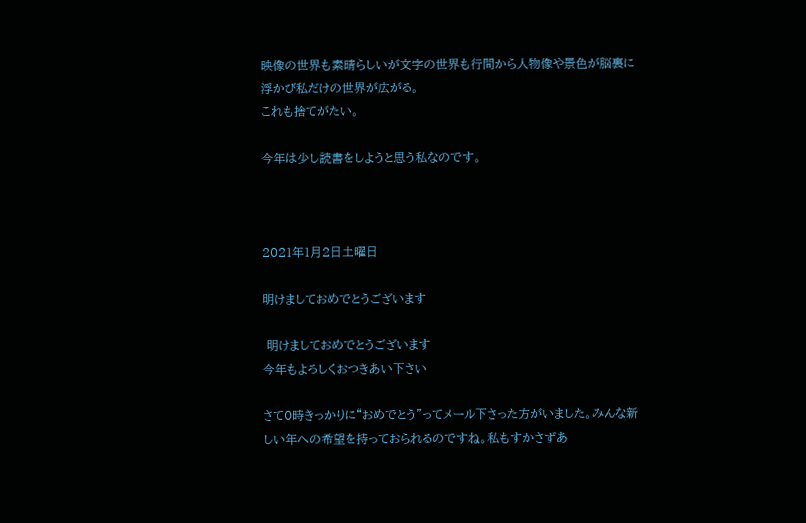映像の世界も素晴らしいが文字の世界も行間から人物像や景色が脳裏に浮かび私だけの世界が広がる。
これも捨てがたい。

今年は少し読書をしようと思う私なのです。



2021年1月2日土曜日

明けましておめでとうございます

 明けましておめでとうございます
今年もよろしくおつきあい下さい

さて0時きっかりに“おめでとう”ってメール下さった方がいました。みんな新しい年への希望を持っておられるのですね。私もすかさずあ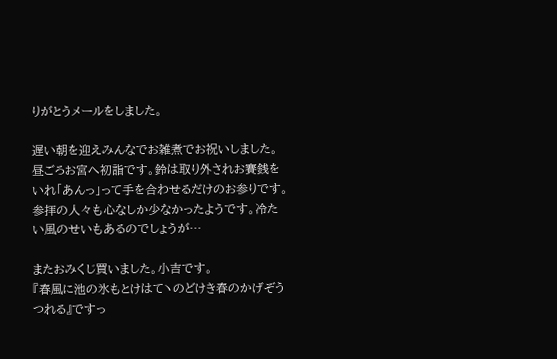りがとうメールをしました。

遅い朝を迎えみんなでお雑煮でお祝いしました。
昼ごろお宮へ初詣です。鈴は取り外されお賽銭をいれ「あんっ」って手を合わせるだけのお参りです。
参拝の人々も心なしか少なかったようです。冷たい風のせいもあるのでしょうが…

またおみくじ買いました。小吉です。
『春風に池の氷もとけはてヽのどけき春のかげぞうつれる』ですっ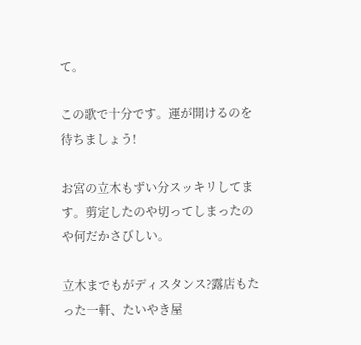て。

この歌で十分です。運が開けるのを待ちましょう!

お宮の立木もずい分スッキリしてます。剪定したのや切ってしまったのや何だかさびしい。

立木までもがディスタンス?露店もたった一軒、たいやき屋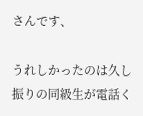さんです、

うれしかったのは久し振りの同級生が電話く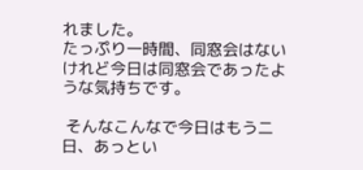れました。
たっぷり一時間、同窓会はないけれど今日は同窓会であったような気持ちです。

 そんなこんなで今日はもう二日、あっとい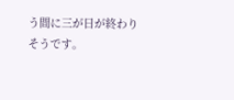う間に三が日が終わりそうです。